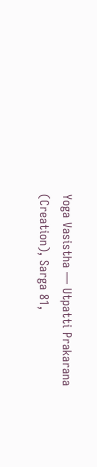Yoga Vasistha — Utpatti Prakarana (Creation), Sarga 81,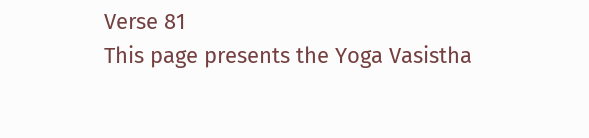Verse 81
This page presents the Yoga Vasistha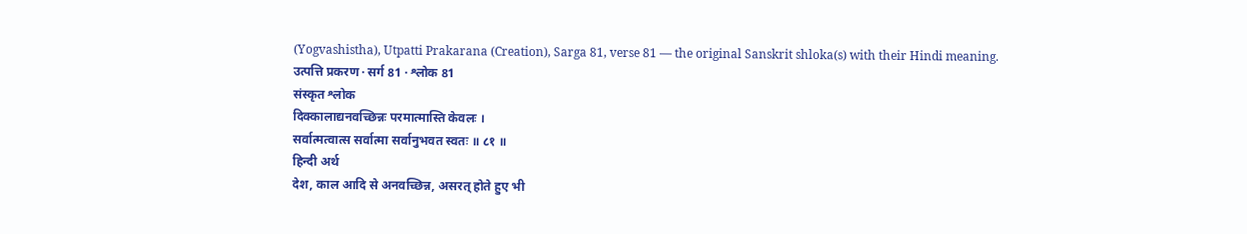(Yogvashistha), Utpatti Prakarana (Creation), Sarga 81, verse 81 — the original Sanskrit shloka(s) with their Hindi meaning.
उत्पत्ति प्रकरण · सर्ग 81 · श्लोक 81
संस्कृत श्लोक
दिक्कालाद्यनवच्छिन्नः परमात्मास्ति केवलः ।
सर्वात्मत्वात्स सर्वात्मा सर्वानुभवत स्वतः ॥ ८१ ॥
हिन्दी अर्थ
देश, काल आदि से अनवच्छिन्न, असरत् होते हुए भी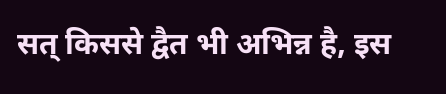सत् किससे द्वैत भी अभिन्न है, इस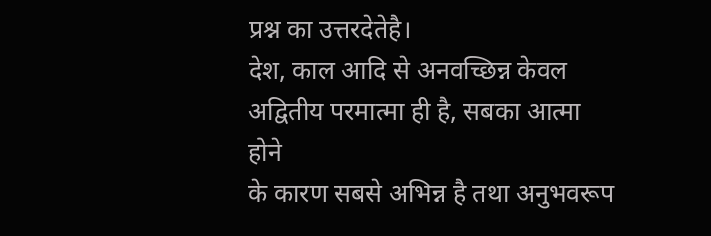प्रश्न का उत्तरदेतेहै।
देश, काल आदि से अनवच्छिन्न केवल अद्वितीय परमात्मा ही है, सबका आत्मा होने
के कारण सबसे अभिन्न है तथा अनुभवरूप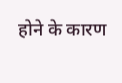होने के कारण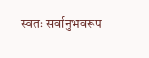स्वतः सर्वानुभवरूप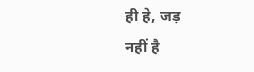ही हे, जड़
नहीं है